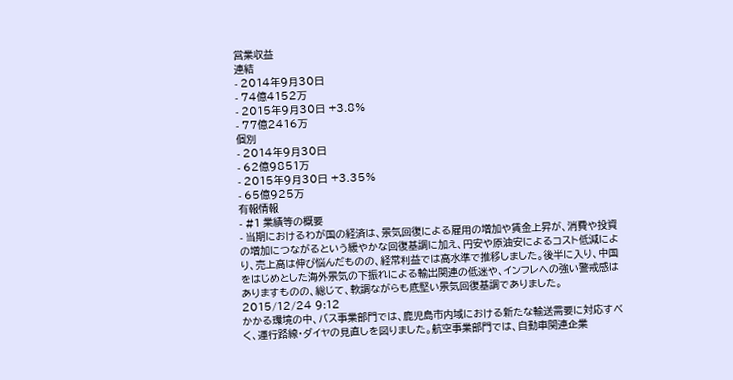営業収益
連結
- 2014年9月30日
- 74億4152万
- 2015年9月30日 +3.8%
- 77億2416万
個別
- 2014年9月30日
- 62億9851万
- 2015年9月30日 +3.35%
- 65億925万
有報情報
- #1 業績等の概要
- 当期におけるわが国の経済は、景気回復による雇用の増加や賃金上昇が、消費や投資の増加につながるという緩やかな回復基調に加え、円安や原油安によるコスト低減により、売上高は伸び悩んだものの、経常利益では高水準で推移しました。後半に入り、中国をはじめとした海外景気の下振れによる輸出関連の低迷や、インフレへの強い警戒感はありますものの、総じて、軟調ながらも底堅い景気回復基調でありました。2015/12/24 9:12
かかる環境の中、バス事業部門では、鹿児島市内域における新たな輸送需要に対応すべく、運行路線・ダイヤの見直しを図りました。航空事業部門では、自動車関連企業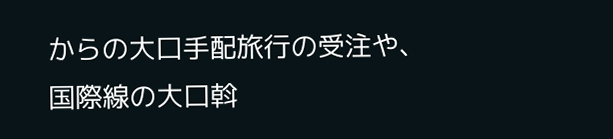からの大口手配旅行の受注や、国際線の大口斡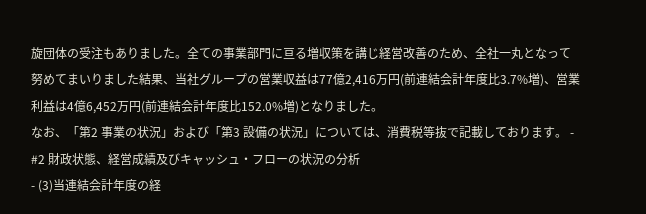旋団体の受注もありました。全ての事業部門に亘る増収策を講じ経営改善のため、全社一丸となって努めてまいりました結果、当社グループの営業収益は77億2,416万円(前連結会計年度比3.7%増)、営業利益は4億6,452万円(前連結会計年度比152.0%増)となりました。
なお、「第2 事業の状況」および「第3 設備の状況」については、消費税等抜で記載しております。 - #2 財政状態、経営成績及びキャッシュ・フローの状況の分析
- (3)当連結会計年度の経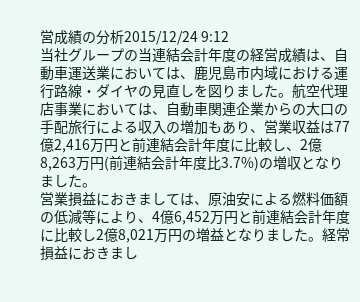営成績の分析2015/12/24 9:12
当社グループの当連結会計年度の経営成績は、自動車運送業においては、鹿児島市内域における運行路線・ダイヤの見直しを図りました。航空代理店事業においては、自動車関連企業からの大口の手配旅行による収入の増加もあり、営業収益は77億2,416万円と前連結会計年度に比較し、2億8,263万円(前連結会計年度比3.7%)の増収となりました。
営業損益におきましては、原油安による燃料価額の低減等により、4億6,452万円と前連結会計年度に比較し2億8,021万円の増益となりました。経常損益におきまし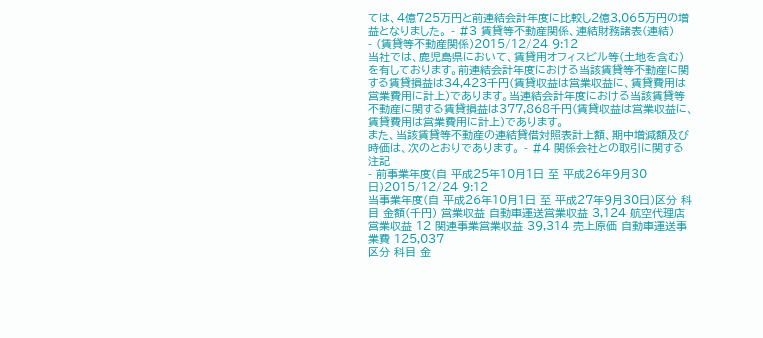ては、4億725万円と前連結会計年度に比較し2億3,065万円の増益となりました。 - #3 賃貸等不動産関係、連結財務諸表(連結)
- (賃貸等不動産関係)2015/12/24 9:12
当社では、鹿児島県において、賃貸用オフィスビル等(土地を含む)を有しております。前連結会計年度における当該賃貸等不動産に関する賃貸損益は34,423千円(賃貸収益は営業収益に、賃貸費用は営業費用に計上)であります。当連結会計年度における当該賃貸等不動産に関する賃貸損益は377,868千円(賃貸収益は営業収益に、賃貸費用は営業費用に計上)であります。
また、当該賃貸等不動産の連結貸借対照表計上額、期中増減額及び時価は、次のとおりであります。 - #4 関係会社との取引に関する注記
- 前事業年度(自 平成25年10月1日 至 平成26年9月30日)2015/12/24 9:12
当事業年度(自 平成26年10月1日 至 平成27年9月30日)区分 科目 金額(千円) 営業収益 自動車運送営業収益 3,124 航空代理店営業収益 12 関連事業営業収益 39,314 売上原価 自動車運送事業費 125,037
区分 科目 金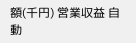額(千円) 営業収益 自動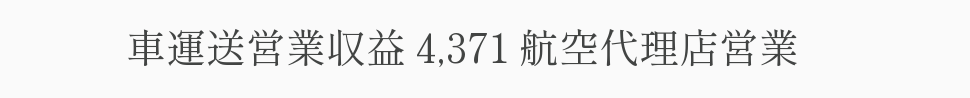車運送営業収益 4,371 航空代理店営業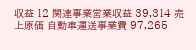収益 12 関連事業営業収益 39,314 売上原価 自動車運送事業費 97,265